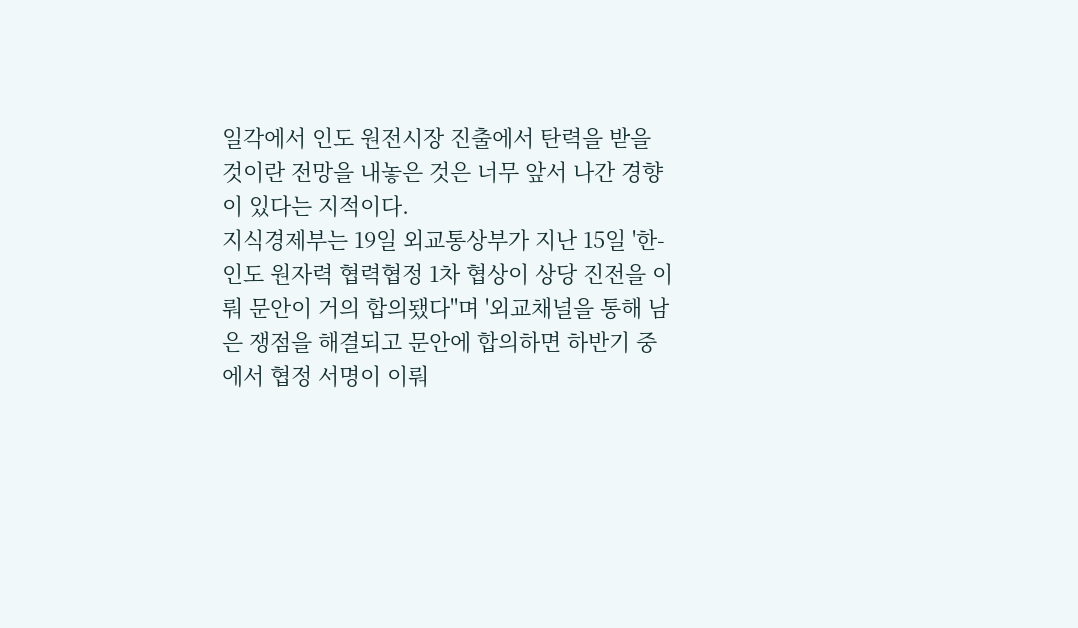일각에서 인도 원전시장 진출에서 탄력을 받을 것이란 전망을 내놓은 것은 너무 앞서 나간 경향이 있다는 지적이다.
지식경제부는 19일 외교통상부가 지난 15일 '한-인도 원자력 협력협정 1차 협상이 상당 진전을 이뤄 문안이 거의 합의됐다"며 '외교채널을 통해 남은 쟁점을 해결되고 문안에 합의하면 하반기 중에서 협정 서명이 이뤄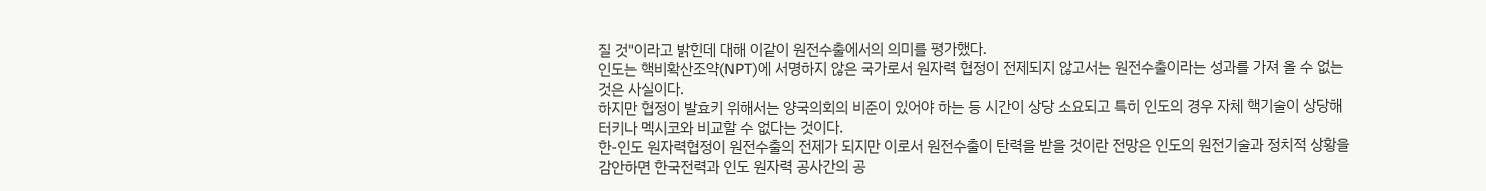질 것"이라고 밝힌데 대해 이같이 원전수출에서의 의미를 평가했다.
인도는 핵비확산조약(NPT)에 서명하지 않은 국가로서 원자력 협정이 전제되지 않고서는 원전수출이라는 성과를 가져 올 수 없는 것은 사실이다.
하지만 협정이 발효키 위해서는 양국의회의 비준이 있어야 하는 등 시간이 상당 소요되고 특히 인도의 경우 자체 핵기술이 상당해 터키나 멕시코와 비교할 수 없다는 것이다.
한-인도 원자력협정이 원전수출의 전제가 되지만 이로서 원전수출이 탄력을 받을 것이란 전망은 인도의 원전기술과 정치적 상황을 감안하면 한국전력과 인도 원자력 공사간의 공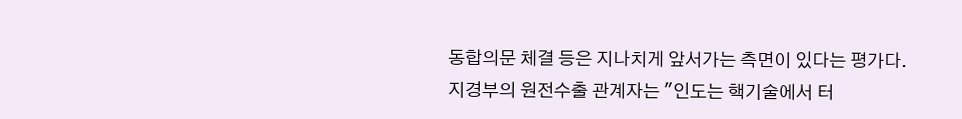동합의문 체결 등은 지나치게 앞서가는 측면이 있다는 평가다.
지경부의 원전수출 관계자는 "인도는 핵기술에서 터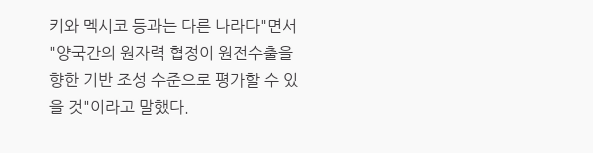키와 멕시코 등과는 다른 나라다"면서 "양국간의 원자력 협정이 원전수출을 향한 기반 조성 수준으로 평가할 수 있을 것"이라고 말했다.